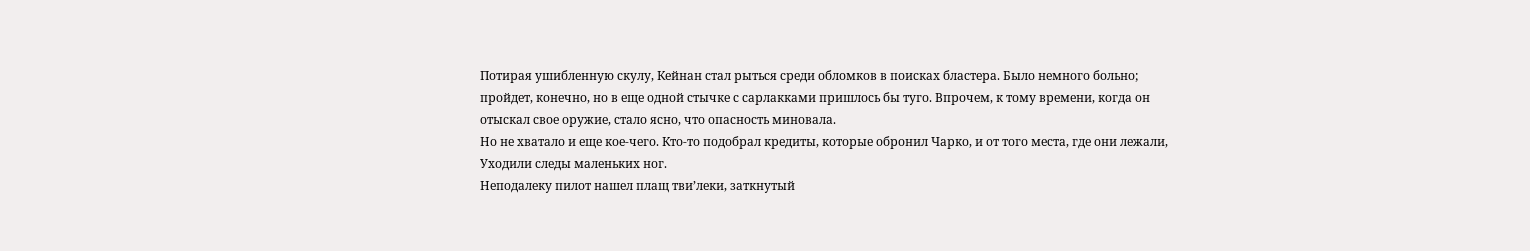Потирая ушибленную скулу, Кейнан стал рыться среди обломков в поисках бластера. Было немного больно; пройдет, конечно, но в еще одной стычке с сарлакками пришлось бы туго. Впрочем, к тому времени, когда он отыскал свое оружие, стало ясно, что опасность миновала.
Но не хватало и еще кое-чего. Кто-то подобрал кредиты, которые обронил Чарко, и от того места, где они лежали, Уходили следы маленьких ног.
Неподалеку пилот нашел плащ тви’леки, заткнутый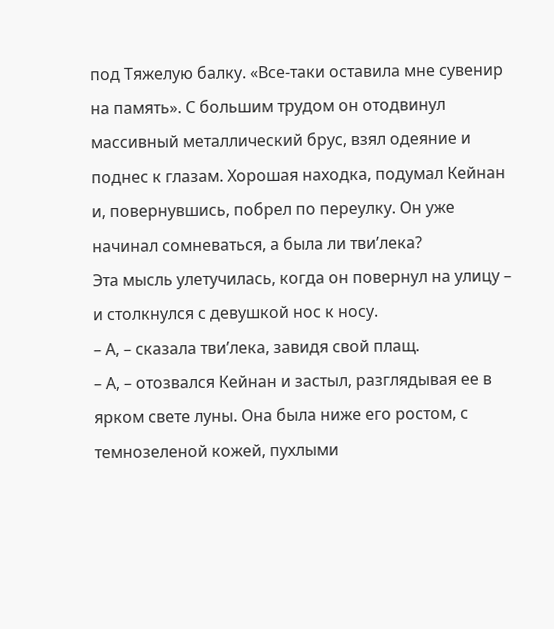под Тяжелую балку. «Все-таки оставила мне сувенир на память». С большим трудом он отодвинул массивный металлический брус, взял одеяние и поднес к глазам. Хорошая находка, подумал Кейнан и, повернувшись, побрел по переулку. Он уже начинал сомневаться, а была ли тви’лека?
Эта мысль улетучилась, когда он повернул на улицу – и столкнулся с девушкой нос к носу.
– А, – сказала тви’лека, завидя свой плащ.
– А, – отозвался Кейнан и застыл, разглядывая ее в ярком свете луны. Она была ниже его ростом, с темнозеленой кожей, пухлыми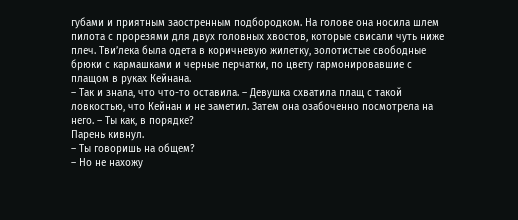губами и приятным заостренным подбородком. На голове она носила шлем пилота с прорезями для двух головных хвостов, которые свисали чуть ниже плеч. Тви’лека была одета в коричневую жилетку, золотистые свободные брюки с кармашками и черные перчатки, по цвету гармонировавшие с плащом в руках Кейнана.
– Так и знала, что что-то оставила. – Девушка схватила плащ с такой ловкостью, что Кейнан и не заметил. Затем она озабоченно посмотрела на него. – Ты как, в порядке?
Парень кивнул.
– Ты говоришь на общем?
– Но не нахожу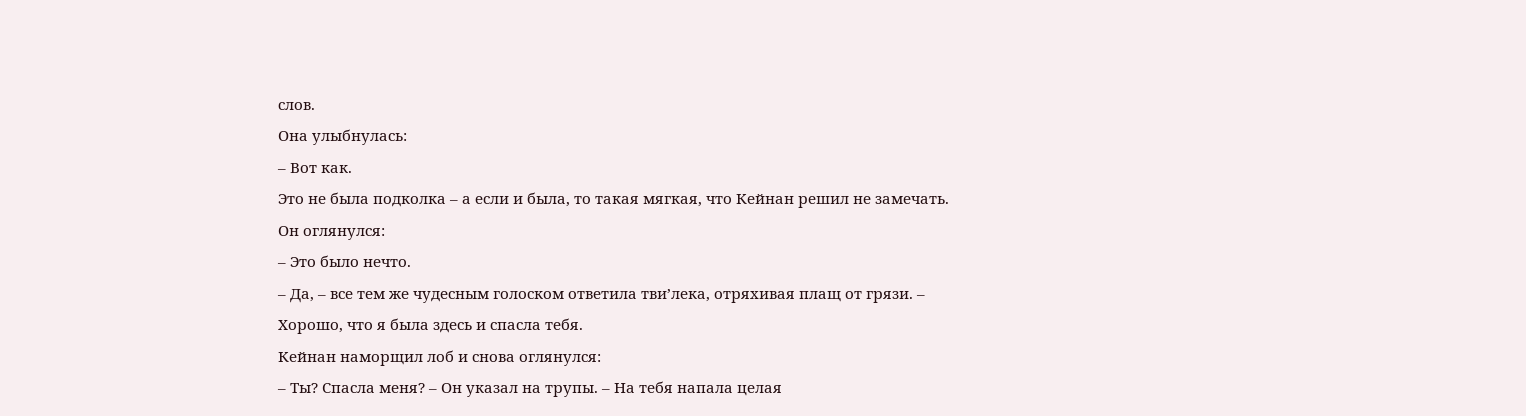слов.
Она улыбнулась:
– Вот как.
Это не была подколка – а если и была, то такая мягкая, что Кейнан решил не замечать. Он оглянулся:
– Это было нечто.
– Да, – все тем же чудесным голоском ответила тви’лека, отряхивая плащ от грязи. – Хорошо, что я была здесь и спасла тебя.
Кейнан наморщил лоб и снова оглянулся:
– Ты? Спасла меня? – Он указал на трупы. – На тебя напала целая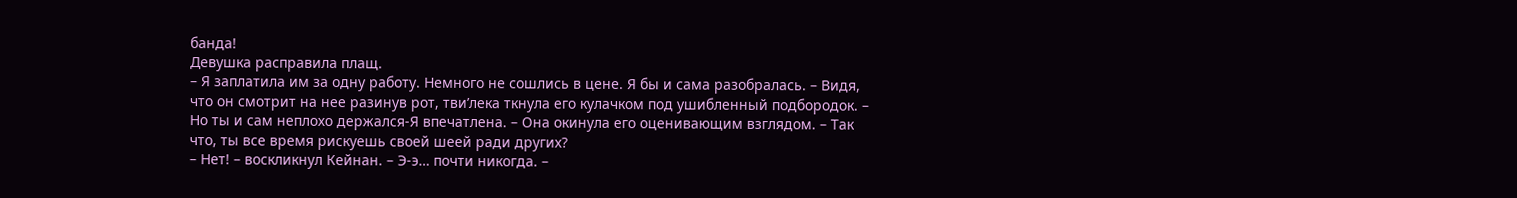банда!
Девушка расправила плащ.
– Я заплатила им за одну работу. Немного не сошлись в цене. Я бы и сама разобралась. – Видя, что он смотрит на нее разинув рот, тви’лека ткнула его кулачком под ушибленный подбородок. – Но ты и сам неплохо держался-Я впечатлена. – Она окинула его оценивающим взглядом. – Так что, ты все время рискуешь своей шеей ради других?
– Нет! – воскликнул Кейнан. – Э-э… почти никогда. –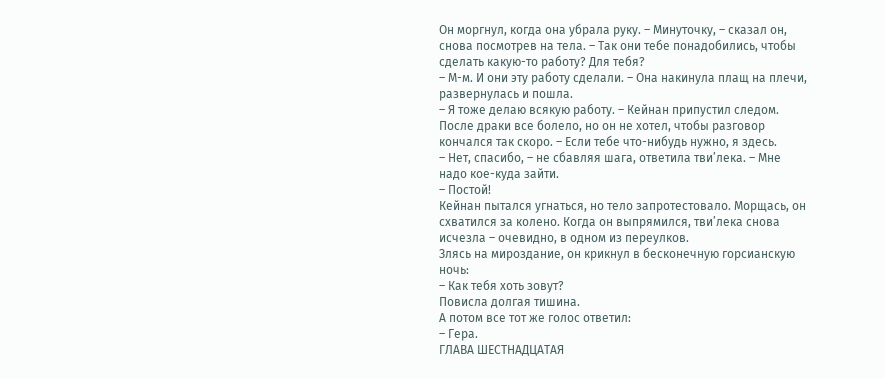Он моргнул, когда она убрала руку. – Минуточку, – сказал он, снова посмотрев на тела. – Так они тебе понадобились, чтобы сделать какую-то работу? Для тебя?
– М-м. И они эту работу сделали. – Она накинула плащ на плечи, развернулась и пошла.
– Я тоже делаю всякую работу. – Кейнан припустил следом. После драки все болело, но он не хотел, чтобы разговор кончался так скоро. – Если тебе что-нибудь нужно, я здесь.
– Нет, спасибо, – не сбавляя шага, ответила тви’лека. – Мне надо кое-куда зайти.
– Постой!
Кейнан пытался угнаться, но тело запротестовало. Морщась, он схватился за колено. Когда он выпрямился, тви’лека снова исчезла – очевидно, в одном из переулков.
Злясь на мироздание, он крикнул в бесконечную горсианскую ночь:
– Как тебя хоть зовут?
Повисла долгая тишина.
А потом все тот же голос ответил:
– Гера.
ГЛАВА ШЕСТНАДЦАТАЯ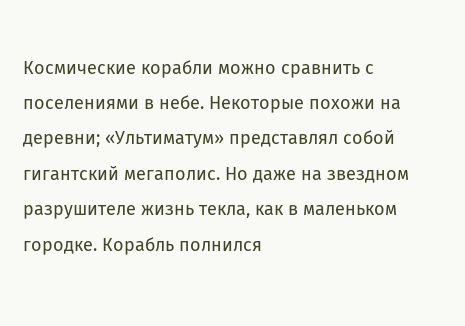Космические корабли можно сравнить с поселениями в небе. Некоторые похожи на деревни; «Ультиматум» представлял собой гигантский мегаполис. Но даже на звездном разрушителе жизнь текла, как в маленьком городке. Корабль полнился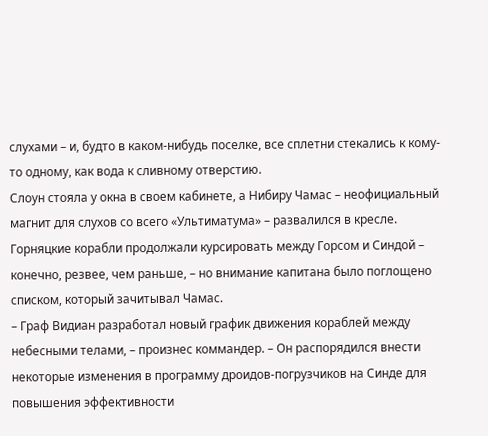слухами – и, будто в каком-нибудь поселке, все сплетни стекались к кому-то одному, как вода к сливному отверстию.
Слоун стояла у окна в своем кабинете, а Нибиру Чамас – неофициальный магнит для слухов со всего «Ультиматума» – развалился в кресле. Горняцкие корабли продолжали курсировать между Горсом и Синдой – конечно, резвее, чем раньше, – но внимание капитана было поглощено списком, который зачитывал Чамас.
– Граф Видиан разработал новый график движения кораблей между небесными телами, – произнес коммандер. – Он распорядился внести некоторые изменения в программу дроидов-погрузчиков на Синде для повышения эффективности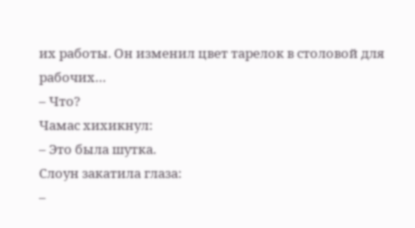их работы. Он изменил цвет тарелок в столовой для рабочих…
– Что?
Чамас хихикнул:
– Это была шутка.
Слоун закатила глаза:
–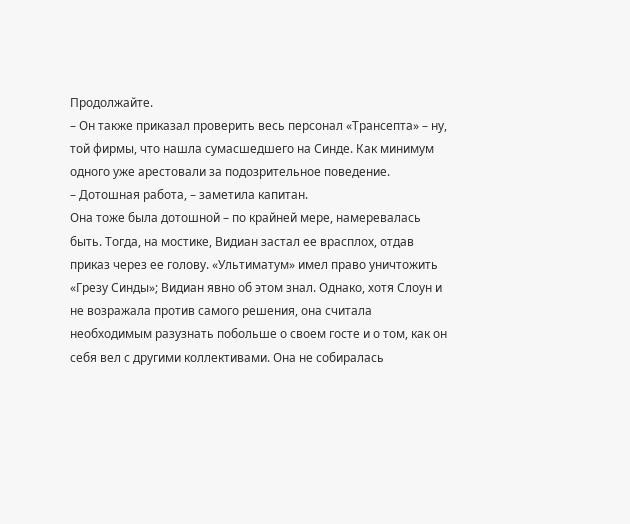Продолжайте.
– Он также приказал проверить весь персонал «Трансепта» – ну, той фирмы, что нашла сумасшедшего на Синде. Как минимум одного уже арестовали за подозрительное поведение.
– Дотошная работа, – заметила капитан.
Она тоже была дотошной – по крайней мере, намеревалась быть. Тогда, на мостике, Видиан застал ее врасплох, отдав приказ через ее голову. «Ультиматум» имел право уничтожить «Грезу Синды»; Видиан явно об этом знал. Однако, хотя Слоун и не возражала против самого решения, она считала необходимым разузнать побольше о своем госте и о том, как он себя вел с другими коллективами. Она не собиралась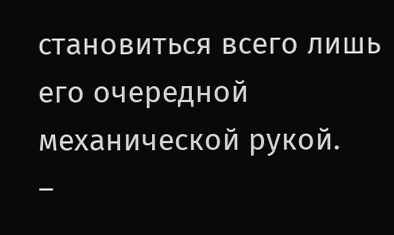становиться всего лишь его очередной механической рукой.
–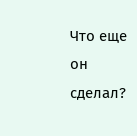Что еще он сделал?